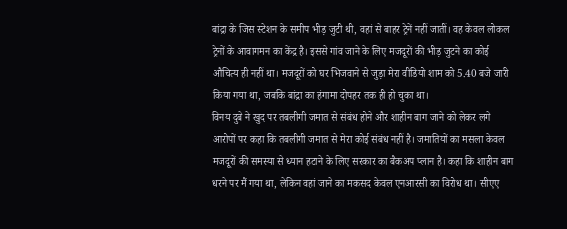बांद्रा के जिस स्टेशन के समीप भीड़ जुटी थी, वहां से बाहर ट्रेनें नहीं जातीं। वह केवल लोकल ट्रेनों के आवागमन का केंद्र है। इससे गांव जाने के लिए मजदूरों की भीड़ जुटने का कोई औचित्य ही नहीं था। मजदूरों को घर भिजवाने से जुड़ा मेरा वीडियो शाम को 5.40 बजे जारी किया गया था, जबकि बांद्रा का हंगामा दोपहर तक ही हो चुका था।
विनय दुबे ने खुद पर तबलीगी जमात से संबंध होने और शाहीन बाग जाने को लेकर लगे आरोपों पर कहा कि तबलीगी जमात से मेरा कोई संबंध नहीं है। जमातियों का मसला केवल मजदूरों की समस्या से ध्यान हटाने के लिए सरकार का बैकअप प्लान है। कहा कि शाहीन बाग धरने पर मैं गया था, लेकिन वहां जाने का मकसद केवल एनआरसी का विरोध था। सीएए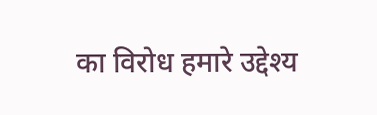का विरोध हमारे उद्देश्य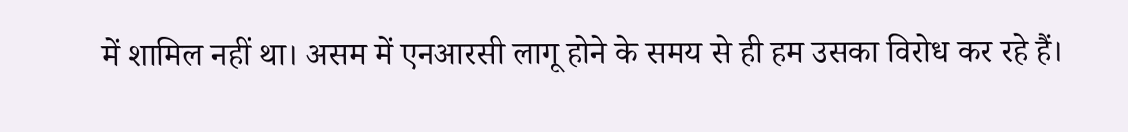में शामिल नहीं था। असम में एनआरसी लागू होने के समय से ही हम उसका विरोध कर रहे हैं।